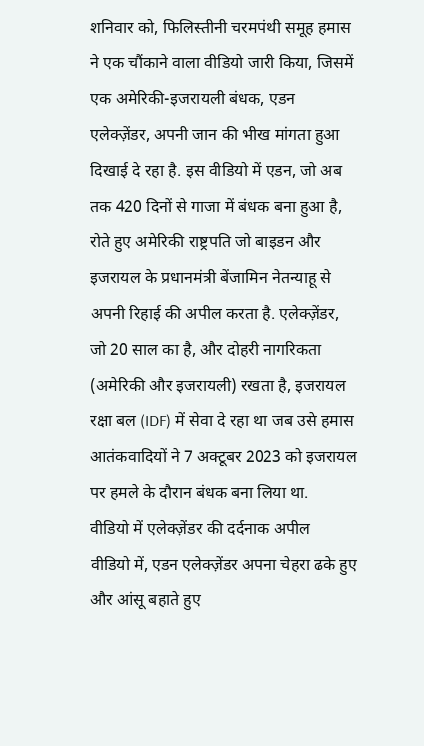शनिवार को, फिलिस्तीनी चरमपंथी समूह हमास ने एक चौंकाने वाला वीडियो जारी किया, जिसमें एक अमेरिकी-इजरायली बंधक, एडन एलेक्ज़ेंडर, अपनी जान की भीख मांगता हुआ दिखाई दे रहा है. इस वीडियो में एडन, जो अब तक 420 दिनों से गाजा में बंधक बना हुआ है, रोते हुए अमेरिकी राष्ट्रपति जो बाइडन और इजरायल के प्रधानमंत्री बेंजामिन नेतन्याहू से अपनी रिहाई की अपील करता है. एलेक्ज़ेंडर, जो 20 साल का है, और दोहरी नागरिकता (अमेरिकी और इजरायली) रखता है, इजरायल रक्षा बल (IDF) में सेवा दे रहा था जब उसे हमास आतंकवादियों ने 7 अक्टूबर 2023 को इजरायल पर हमले के दौरान बंधक बना लिया था.
वीडियो में एलेक्ज़ेंडर की दर्दनाक अपील
वीडियो में, एडन एलेक्ज़ेंडर अपना चेहरा ढके हुए और आंसू बहाते हुए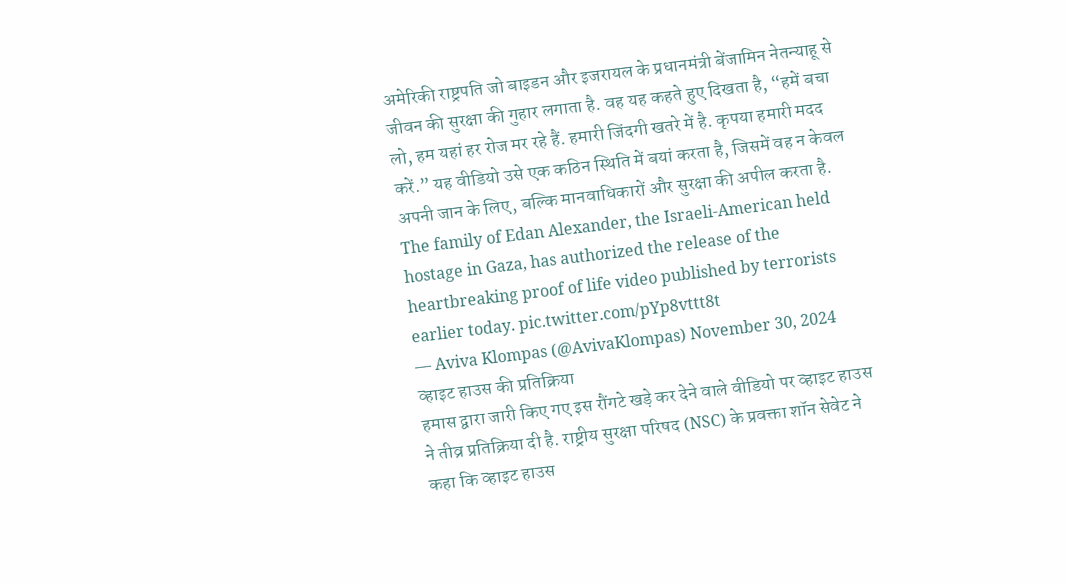अमेरिकी राष्ट्रपति जो बाइडन और इजरायल के प्रधानमंत्री बेंजामिन नेतन्याहू से जीवन की सुरक्षा की गुहार लगाता है. वह यह कहते हुए दिखता है, “हमें बचा लो, हम यहां हर रोज मर रहे हैं. हमारी जिंदगी खतरे में है. कृपया हमारी मदद करें.” यह वीडियो उसे एक कठिन स्थिति में बयां करता है, जिसमें वह न केवल अपनी जान के लिए, बल्कि मानवाधिकारों और सुरक्षा की अपील करता है.
The family of Edan Alexander, the Israeli-American held hostage in Gaza, has authorized the release of the heartbreaking proof of life video published by terrorists earlier today. pic.twitter.com/pYp8vttt8t
— Aviva Klompas (@AvivaKlompas) November 30, 2024
व्हाइट हाउस की प्रतिक्रिया
हमास द्वारा जारी किए गए इस रौंगटे खड़े कर देने वाले वीडियो पर व्हाइट हाउस ने तीव्र प्रतिक्रिया दी है. राष्ट्रीय सुरक्षा परिषद (NSC) के प्रवक्ता शॉन सेवेट ने कहा कि व्हाइट हाउस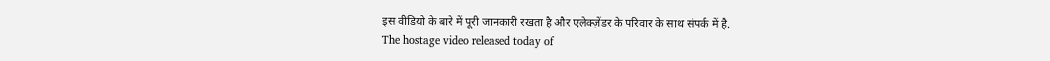इस वीडियो के बारे में पूरी जानकारी रखता है और एलेक्ज़ेंडर के परिवार के साथ संपर्क में है.
The hostage video released today of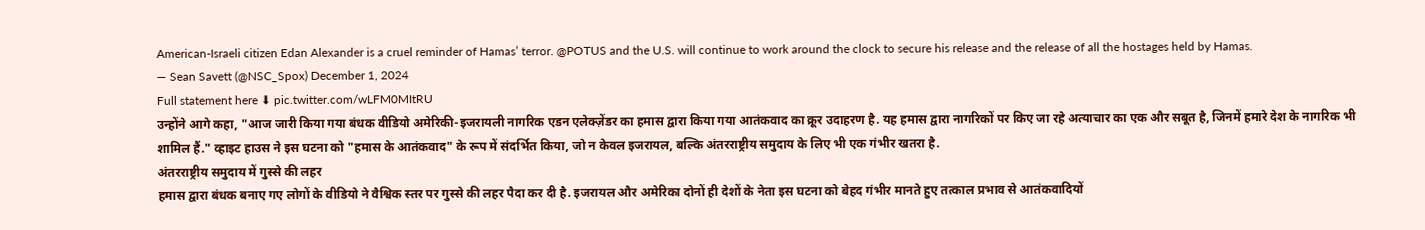American-Israeli citizen Edan Alexander is a cruel reminder of Hamas’ terror. @POTUS and the U.S. will continue to work around the clock to secure his release and the release of all the hostages held by Hamas.
— Sean Savett (@NSC_Spox) December 1, 2024
Full statement here ⬇ pic.twitter.com/wLFM0MItRU
उन्होंने आगे कहा, "आज जारी किया गया बंधक वीडियो अमेरिकी-इजरायली नागरिक एडन एलेक्ज़ेंडर का हमास द्वारा किया गया आतंकवाद का क्रूर उदाहरण है. यह हमास द्वारा नागरिकों पर किए जा रहे अत्याचार का एक और सबूत है, जिनमें हमारे देश के नागरिक भी शामिल हैं." व्हाइट हाउस ने इस घटना को "हमास के आतंकवाद" के रूप में संदर्भित किया, जो न केवल इजरायल, बल्कि अंतरराष्ट्रीय समुदाय के लिए भी एक गंभीर खतरा है.
अंतरराष्ट्रीय समुदाय में गुस्से की लहर
हमास द्वारा बंधक बनाए गए लोगों के वीडियो ने वैश्विक स्तर पर गुस्से की लहर पैदा कर दी है. इजरायल और अमेरिका दोनों ही देशों के नेता इस घटना को बेहद गंभीर मानते हुए तत्काल प्रभाव से आतंकवादियों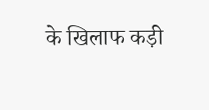के खिलाफ कड़ी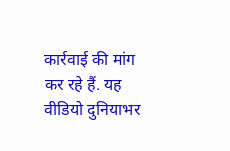कार्रवाई की मांग कर रहे हैं. यह वीडियो दुनियाभर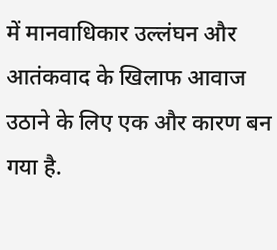में मानवाधिकार उल्लंघन और आतंकवाद के खिलाफ आवाज उठाने के लिए एक और कारण बन गया है.